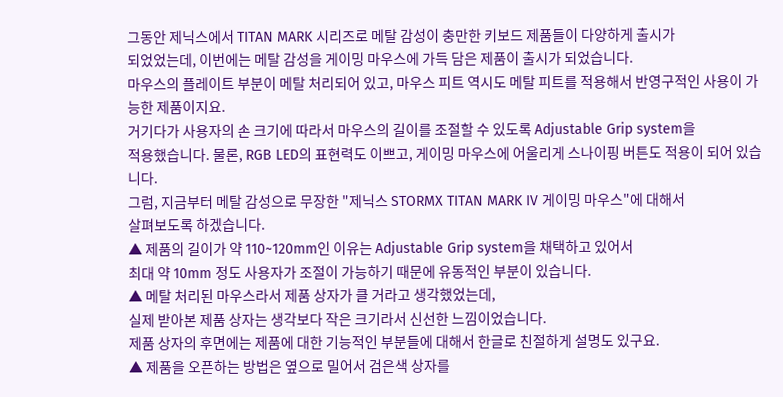그동안 제닉스에서 TITAN MARK 시리즈로 메탈 감성이 충만한 키보드 제품들이 다양하게 출시가
되었었는데, 이번에는 메탈 감성을 게이밍 마우스에 가득 담은 제품이 출시가 되었습니다.
마우스의 플레이트 부분이 메탈 처리되어 있고, 마우스 피트 역시도 메탈 피트를 적용해서 반영구적인 사용이 가능한 제품이지요.
거기다가 사용자의 손 크기에 따라서 마우스의 길이를 조절할 수 있도록 Adjustable Grip system을
적용했습니다. 물론, RGB LED의 표현력도 이쁘고, 게이밍 마우스에 어울리게 스나이핑 버튼도 적용이 되어 있습니다.
그럼, 지금부터 메탈 감성으로 무장한 "제닉스 STORMX TITAN MARK IV 게이밍 마우스"에 대해서
살펴보도록 하겠습니다.
▲ 제품의 길이가 약 110~120mm인 이유는 Adjustable Grip system을 채택하고 있어서
최대 약 10mm 정도 사용자가 조절이 가능하기 때문에 유동적인 부분이 있습니다.
▲ 메탈 처리된 마우스라서 제품 상자가 클 거라고 생각했었는데,
실제 받아본 제품 상자는 생각보다 작은 크기라서 신선한 느낌이었습니다.
제품 상자의 후면에는 제품에 대한 기능적인 부분들에 대해서 한글로 친절하게 설명도 있구요.
▲ 제품을 오픈하는 방법은 옆으로 밀어서 검은색 상자를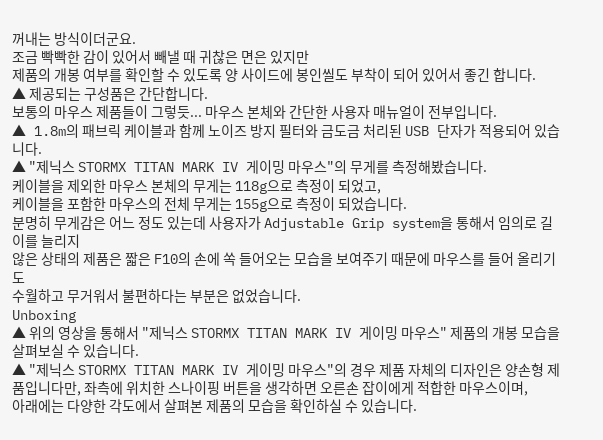꺼내는 방식이더군요.
조금 빡빡한 감이 있어서 빼낼 때 귀찮은 면은 있지만
제품의 개봉 여부를 확인할 수 있도록 양 사이드에 봉인씰도 부착이 되어 있어서 좋긴 합니다.
▲ 제공되는 구성품은 간단합니다.
보통의 마우스 제품들이 그렇듯... 마우스 본체와 간단한 사용자 매뉴얼이 전부입니다.
▲ 1.8m의 패브릭 케이블과 함께 노이즈 방지 필터와 금도금 처리된 USB 단자가 적용되어 있습니다.
▲ "제닉스 STORMX TITAN MARK IV 게이밍 마우스"의 무게를 측정해봤습니다.
케이블을 제외한 마우스 본체의 무게는 118g으로 측정이 되었고,
케이블을 포함한 마우스의 전체 무게는 155g으로 측정이 되었습니다.
분명히 무게감은 어느 정도 있는데 사용자가 Adjustable Grip system을 통해서 임의로 길이를 늘리지
않은 상태의 제품은 짧은 F10의 손에 쏙 들어오는 모습을 보여주기 때문에 마우스를 들어 올리기도
수월하고 무거워서 불편하다는 부분은 없었습니다.
Unboxing
▲ 위의 영상을 통해서 "제닉스 STORMX TITAN MARK IV 게이밍 마우스" 제품의 개봉 모습을
살펴보실 수 있습니다.
▲ "제닉스 STORMX TITAN MARK IV 게이밍 마우스"의 경우 제품 자체의 디자인은 양손형 제품입니다만, 좌측에 위치한 스나이핑 버튼을 생각하면 오른손 잡이에게 적합한 마우스이며,
아래에는 다양한 각도에서 살펴본 제품의 모습을 확인하실 수 있습니다.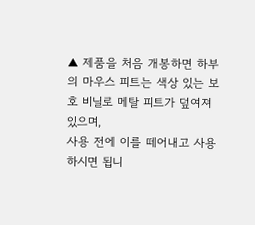▲ 제품을 처음 개봉하면 하부의 마우스 피트는 색상 있는 보호 비닐로 메탈 피트가 덮여져 있으며,
사용 전에 이를 떼어내고 사용하시면 됩니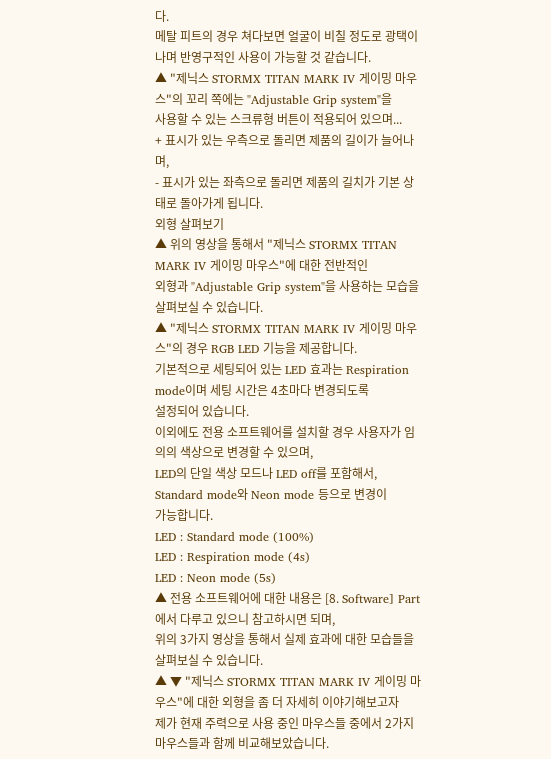다.
메탈 피트의 경우 쳐다보면 얼굴이 비칠 정도로 광택이 나며 반영구적인 사용이 가능할 것 같습니다.
▲ "제닉스 STORMX TITAN MARK IV 게이밍 마우스"의 꼬리 쪽에는 "Adjustable Grip system"을
사용할 수 있는 스크류형 버튼이 적용되어 있으며...
+ 표시가 있는 우측으로 돌리면 제품의 길이가 늘어나며,
- 표시가 있는 좌측으로 돌리면 제품의 길치가 기본 상태로 돌아가게 됩니다.
외형 살펴보기
▲ 위의 영상을 통해서 "제닉스 STORMX TITAN MARK IV 게이밍 마우스"에 대한 전반적인
외형과 "Adjustable Grip system"을 사용하는 모습을 살펴보실 수 있습니다.
▲ "제닉스 STORMX TITAN MARK IV 게이밍 마우스"의 경우 RGB LED 기능을 제공합니다.
기본적으로 세팅되어 있는 LED 효과는 Respiration mode이며 세팅 시간은 4초마다 변경되도록
설정되어 있습니다.
이외에도 전용 소프트웨어를 설치할 경우 사용자가 임의의 색상으로 변경할 수 있으며,
LED의 단일 색상 모드나 LED off를 포함해서, Standard mode와 Neon mode 등으로 변경이
가능합니다.
LED : Standard mode (100%)
LED : Respiration mode (4s)
LED : Neon mode (5s)
▲ 전용 소프트웨어에 대한 내용은 [8. Software] Part에서 다루고 있으니 참고하시면 되며,
위의 3가지 영상을 통해서 실제 효과에 대한 모습들을 살펴보실 수 있습니다.
▲ ▼ "제닉스 STORMX TITAN MARK IV 게이밍 마우스"에 대한 외형을 좀 더 자세히 이야기해보고자
제가 현재 주력으로 사용 중인 마우스들 중에서 2가지 마우스들과 함께 비교해보았습니다.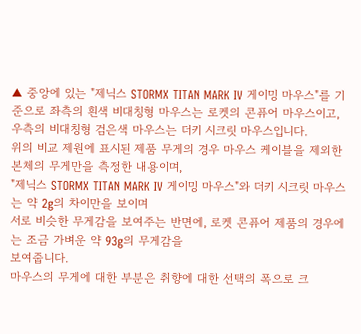▲ 중앙에 있는 "제닉스 STORMX TITAN MARK IV 게이밍 마우스"를 기준으로 좌측의 흰색 비대칭형 마우스는 로켓의 콘퓨어 마우스이고, 우측의 비대칭형 검은색 마우스는 더키 시크릿 마우스입니다.
위의 비교 제원에 표시된 제품 무게의 경우 마우스 케이블을 제외한 본체의 무게만을 측정한 내용이며,
"제닉스 STORMX TITAN MARK IV 게이밍 마우스"와 더키 시크릿 마우스는 약 2g의 차이만을 보이며
서로 비슷한 무게감을 보여주는 반면에, 로켓 콘퓨어 제품의 경우에는 조금 가벼운 약 93g의 무게감을
보여줍니다.
마우스의 무게에 대한 부분은 취향에 대한 선택의 폭으로 크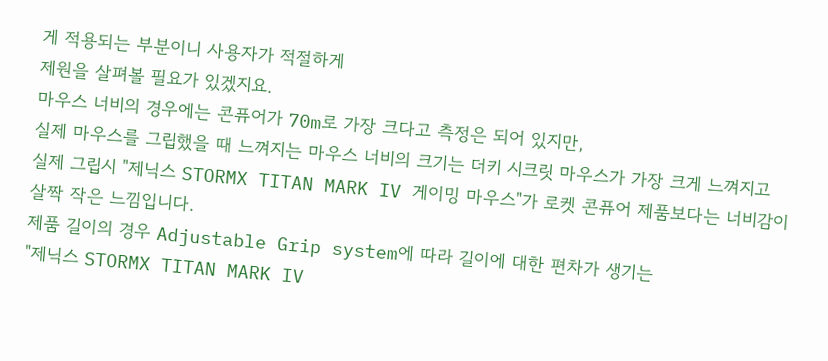게 적용되는 부분이니 사용자가 적절하게
제원을 살펴볼 필요가 있겠지요.
마우스 너비의 경우에는 콘퓨어가 70m로 가장 크다고 측정은 되어 있지만,
실제 마우스를 그립했을 때 느껴지는 마우스 너비의 크기는 더키 시크릿 마우스가 가장 크게 느껴지고
실제 그립시 "제닉스 STORMX TITAN MARK IV 게이밍 마우스"가 로켓 콘퓨어 제품보다는 너비감이
살짝 작은 느낌입니다.
제품 길이의 경우 Adjustable Grip system에 따라 길이에 대한 편차가 생기는
"제닉스 STORMX TITAN MARK IV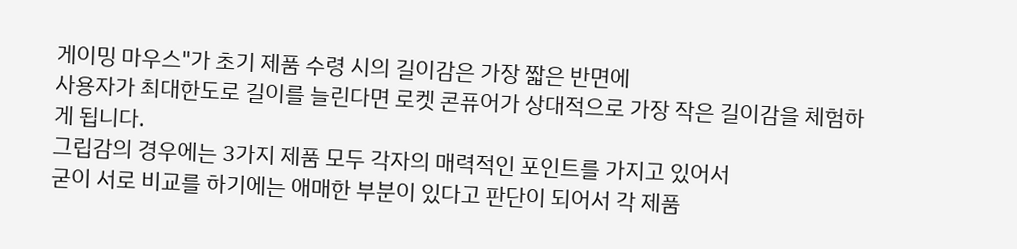게이밍 마우스"가 초기 제품 수령 시의 길이감은 가장 짧은 반면에
사용자가 최대한도로 길이를 늘린다면 로켓 콘퓨어가 상대적으로 가장 작은 길이감을 체험하게 됩니다.
그립감의 경우에는 3가지 제품 모두 각자의 매력적인 포인트를 가지고 있어서
굳이 서로 비교를 하기에는 애매한 부분이 있다고 판단이 되어서 각 제품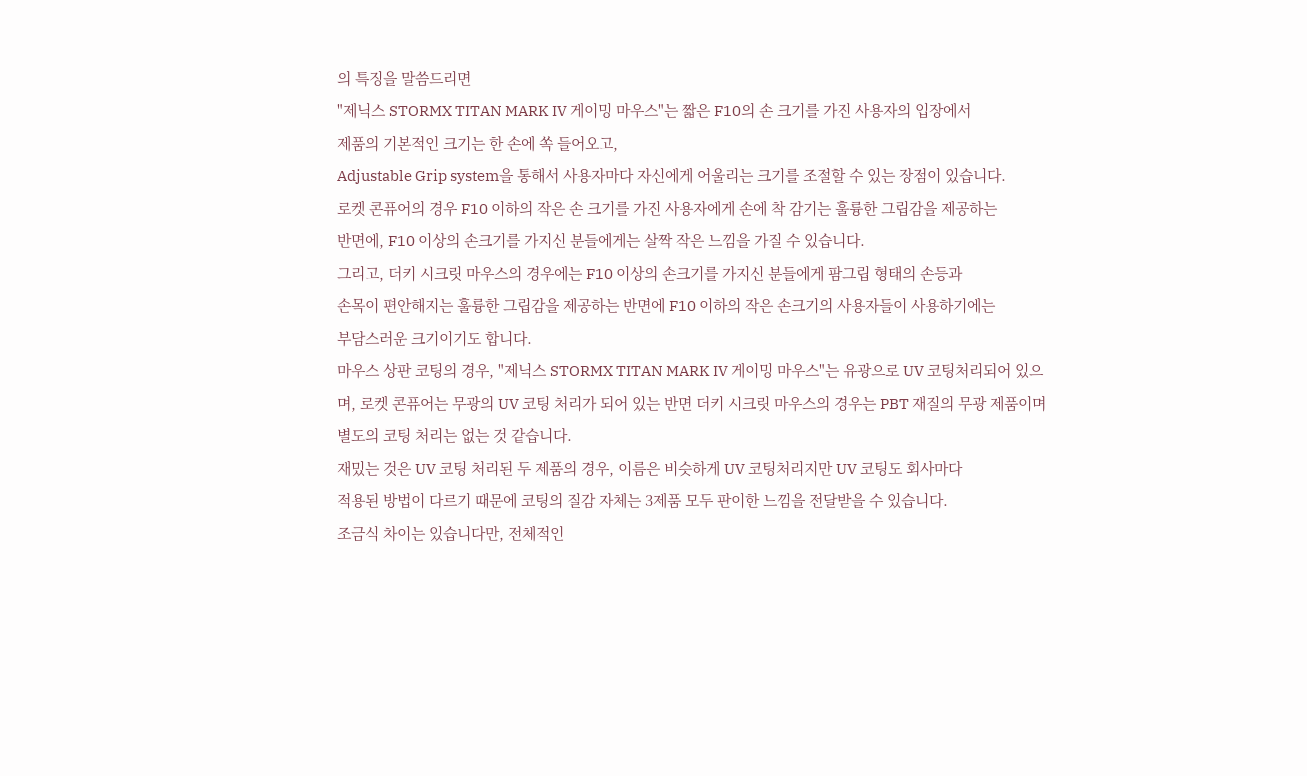의 특징을 말씀드리면
"제닉스 STORMX TITAN MARK IV 게이밍 마우스"는 짧은 F10의 손 크기를 가진 사용자의 입장에서
제품의 기본적인 크기는 한 손에 쏙 들어오고,
Adjustable Grip system을 통해서 사용자마다 자신에게 어울리는 크기를 조절할 수 있는 장점이 있습니다.
로켓 콘퓨어의 경우 F10 이하의 작은 손 크기를 가진 사용자에게 손에 착 감기는 훌륭한 그립감을 제공하는
반면에, F10 이상의 손크기를 가지신 분들에게는 살짝 작은 느낌을 가질 수 있습니다.
그리고, 더키 시크릿 마우스의 경우에는 F10 이상의 손크기를 가지신 분들에게 팜그립 형태의 손등과
손목이 편안해지는 훌륭한 그립감을 제공하는 반면에 F10 이하의 작은 손크기의 사용자들이 사용하기에는
부담스러운 크기이기도 합니다.
마우스 상판 코팅의 경우, "제닉스 STORMX TITAN MARK IV 게이밍 마우스"는 유광으로 UV 코팅처리되어 있으며, 로켓 콘퓨어는 무광의 UV 코팅 처리가 되어 있는 반면 더키 시크릿 마우스의 경우는 PBT 재질의 무광 제품이며 별도의 코팅 처리는 없는 것 같습니다.
재밌는 것은 UV 코팅 처리된 두 제품의 경우, 이름은 비슷하게 UV 코팅처리지만 UV 코팅도 회사마다
적용된 방법이 다르기 때문에 코팅의 질감 자체는 3제품 모두 판이한 느낌을 전달받을 수 있습니다.
조금식 차이는 있습니다만, 전체적인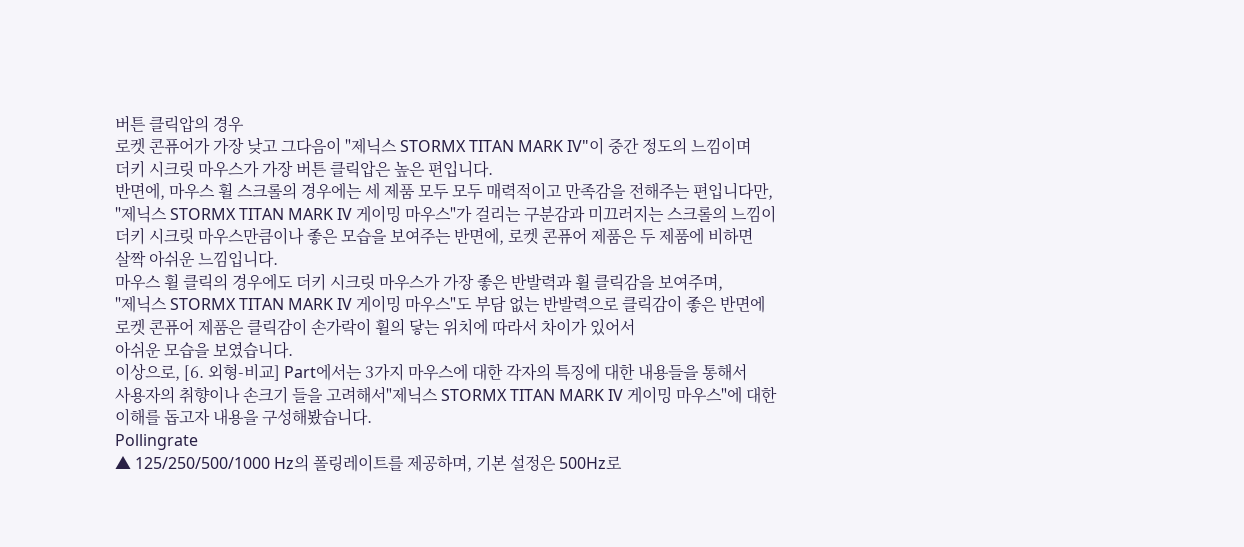버튼 클릭압의 경우
로켓 콘퓨어가 가장 낮고 그다음이 "제닉스 STORMX TITAN MARK IV"이 중간 정도의 느낌이며
더키 시크릿 마우스가 가장 버튼 클릭압은 높은 편입니다.
반면에, 마우스 휠 스크롤의 경우에는 세 제품 모두 모두 매력적이고 만족감을 전해주는 편입니다만,
"제닉스 STORMX TITAN MARK IV 게이밍 마우스"가 걸리는 구분감과 미끄러지는 스크롤의 느낌이
더키 시크릿 마우스만큼이나 좋은 모습을 보여주는 반면에, 로켓 콘퓨어 제품은 두 제품에 비하면
살짝 아쉬운 느낌입니다.
마우스 휠 클릭의 경우에도 더키 시크릿 마우스가 가장 좋은 반발력과 휠 클릭감을 보여주며,
"제닉스 STORMX TITAN MARK IV 게이밍 마우스"도 부담 없는 반발력으로 클릭감이 좋은 반면에
로켓 콘퓨어 제품은 클릭감이 손가락이 휠의 닿는 위치에 따라서 차이가 있어서
아쉬운 모습을 보였습니다.
이상으로, [6. 외형-비교] Part에서는 3가지 마우스에 대한 각자의 특징에 대한 내용들을 통해서
사용자의 취향이나 손크기 들을 고려해서"제닉스 STORMX TITAN MARK IV 게이밍 마우스"에 대한
이해를 돕고자 내용을 구성해봤습니다.
Pollingrate
▲ 125/250/500/1000 Hz의 폴링레이트를 제공하며, 기본 설정은 500Hz로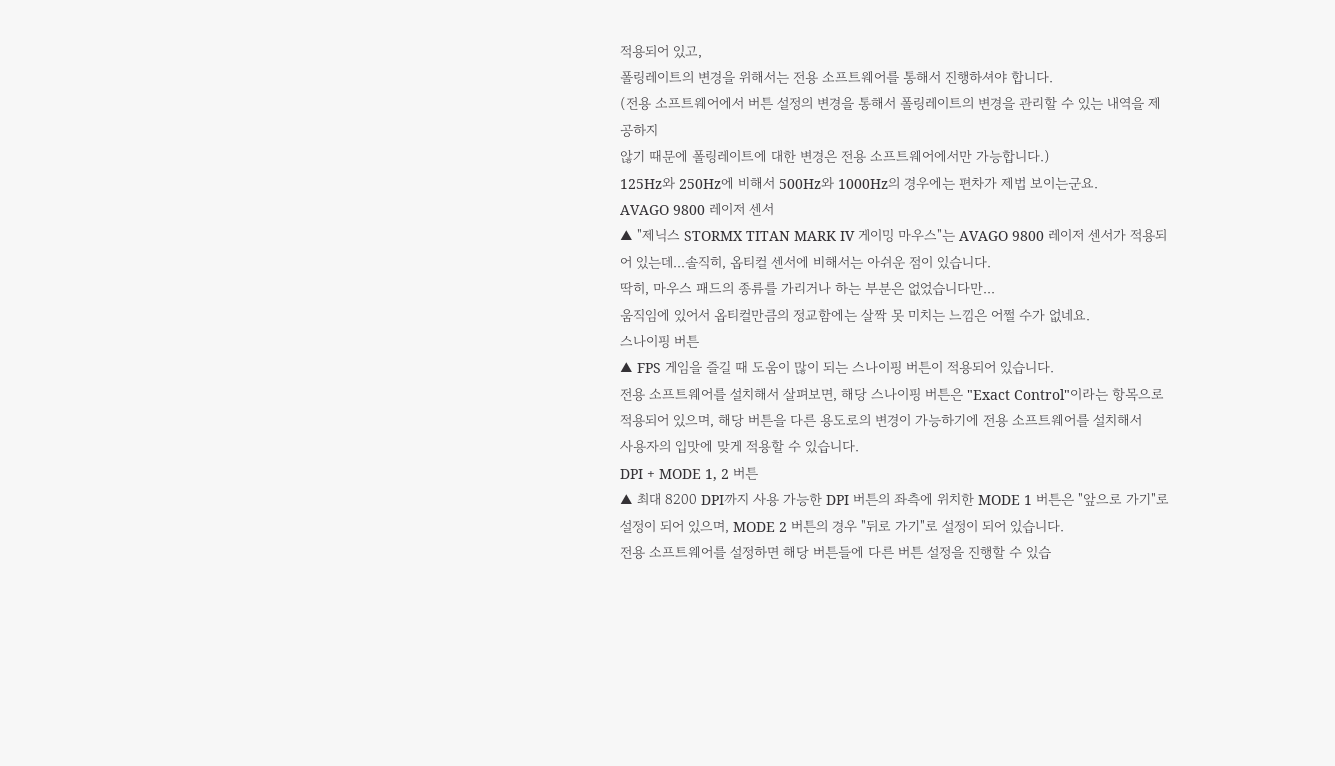적용되어 있고,
폴링레이트의 변경을 위해서는 전용 소프트웨어를 통해서 진행하셔야 합니다.
(전용 소프트웨어에서 버튼 설정의 변경을 통해서 폴링레이트의 변경을 관리할 수 있는 내역을 제공하지
않기 때문에 폴링레이트에 대한 변경은 전용 소프트웨어에서만 가능합니다.)
125Hz와 250Hz에 비해서 500Hz와 1000Hz의 경우에는 편차가 제법 보이는군요.
AVAGO 9800 레이저 센서
▲ "제닉스 STORMX TITAN MARK IV 게이밍 마우스"는 AVAGO 9800 레이저 센서가 적용되어 있는데...솔직히, 옵티컬 센서에 비해서는 아쉬운 점이 있습니다.
딱히, 마우스 패드의 종류를 가리거나 하는 부분은 없었습니다만...
움직임에 있어서 옵티컬만큼의 정교함에는 살짝 못 미치는 느낌은 어쩔 수가 없네요.
스나이핑 버튼
▲ FPS 게임을 즐길 때 도움이 많이 되는 스나이핑 버튼이 적용되어 있습니다.
전용 소프트웨어를 설치해서 살펴보면, 해당 스나이핑 버튼은 "Exact Control"이라는 항목으로
적용되어 있으며, 해당 버튼을 다른 용도로의 변경이 가능하기에 전용 소프트웨어를 설치해서
사용자의 입맛에 맞게 적용할 수 있습니다.
DPI + MODE 1, 2 버튼
▲ 최대 8200 DPI까지 사용 가능한 DPI 버튼의 좌측에 위치한 MODE 1 버튼은 "앞으로 가기"로 설정이 되어 있으며, MODE 2 버튼의 경우 "뒤로 가기"로 설정이 되어 있습니다.
전용 소프트웨어를 설정하면 해당 버튼들에 다른 버튼 설정을 진행할 수 있습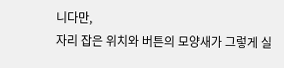니다만,
자리 잡은 위치와 버튼의 모양새가 그렇게 실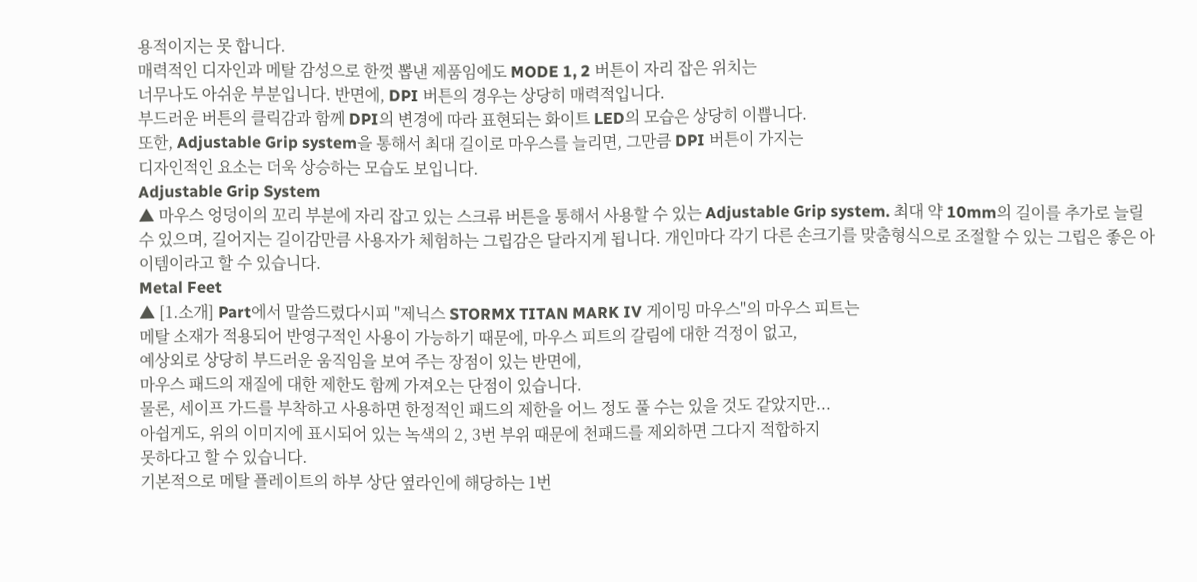용적이지는 못 합니다.
매력적인 디자인과 메탈 감성으로 한껏 뽑낸 제품임에도 MODE 1, 2 버튼이 자리 잡은 위치는
너무나도 아쉬운 부분입니다. 반면에, DPI 버튼의 경우는 상당히 매력적입니다.
부드러운 버튼의 클릭감과 함께 DPI의 변경에 따라 표현되는 화이트 LED의 모습은 상당히 이쁩니다.
또한, Adjustable Grip system을 통해서 최대 길이로 마우스를 늘리면, 그만큼 DPI 버튼이 가지는
디자인적인 요소는 더욱 상승하는 모습도 보입니다.
Adjustable Grip System
▲ 마우스 엉덩이의 꼬리 부분에 자리 잡고 있는 스크류 버튼을 통해서 사용할 수 있는 Adjustable Grip system. 최대 약 10mm의 길이를 추가로 늘릴 수 있으며, 길어지는 길이감만큼 사용자가 체험하는 그립감은 달라지게 됩니다. 개인마다 각기 다른 손크기를 맞춤형식으로 조절할 수 있는 그립은 좋은 아이템이라고 할 수 있습니다.
Metal Feet
▲ [1.소개] Part에서 말씀드렸다시피 "제닉스 STORMX TITAN MARK IV 게이밍 마우스"의 마우스 피트는
메탈 소재가 적용되어 반영구적인 사용이 가능하기 때문에, 마우스 피트의 갈림에 대한 걱정이 없고,
예상외로 상당히 부드러운 움직임을 보여 주는 장점이 있는 반면에,
마우스 패드의 재질에 대한 제한도 함께 가져오는 단점이 있습니다.
물론, 세이프 가드를 부착하고 사용하면 한정적인 패드의 제한을 어느 정도 풀 수는 있을 것도 같았지만...
아쉽게도, 위의 이미지에 표시되어 있는 녹색의 2, 3번 부위 때문에 천패드를 제외하면 그다지 적합하지
못하다고 할 수 있습니다.
기본적으로 메탈 플레이트의 하부 상단 옆라인에 해당하는 1번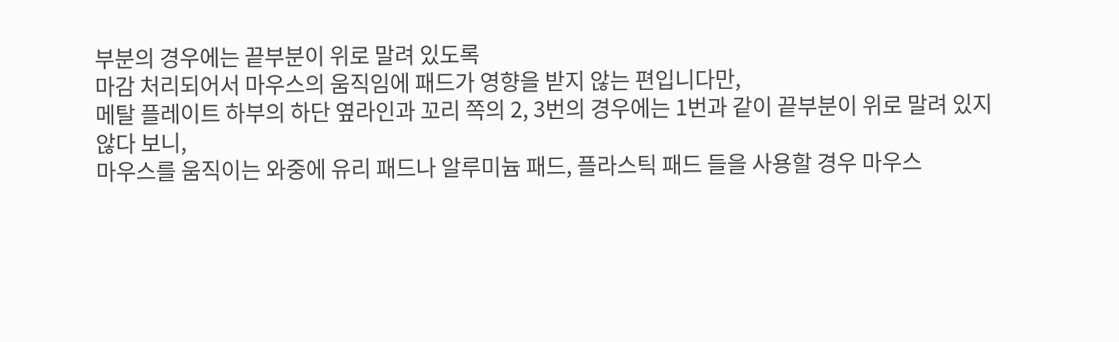부분의 경우에는 끝부분이 위로 말려 있도록
마감 처리되어서 마우스의 움직임에 패드가 영향을 받지 않는 편입니다만,
메탈 플레이트 하부의 하단 옆라인과 꼬리 쪽의 2, 3번의 경우에는 1번과 같이 끝부분이 위로 말려 있지
않다 보니,
마우스를 움직이는 와중에 유리 패드나 알루미늄 패드, 플라스틱 패드 들을 사용할 경우 마우스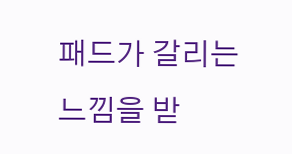패드가 갈리는 느낌을 받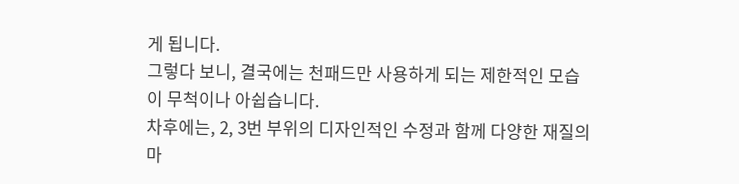게 됩니다.
그렇다 보니, 결국에는 천패드만 사용하게 되는 제한적인 모습이 무척이나 아쉽습니다.
차후에는, 2, 3번 부위의 디자인적인 수정과 함께 다양한 재질의 마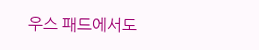우스 패드에서도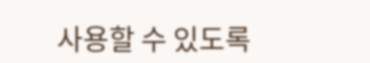사용할 수 있도록